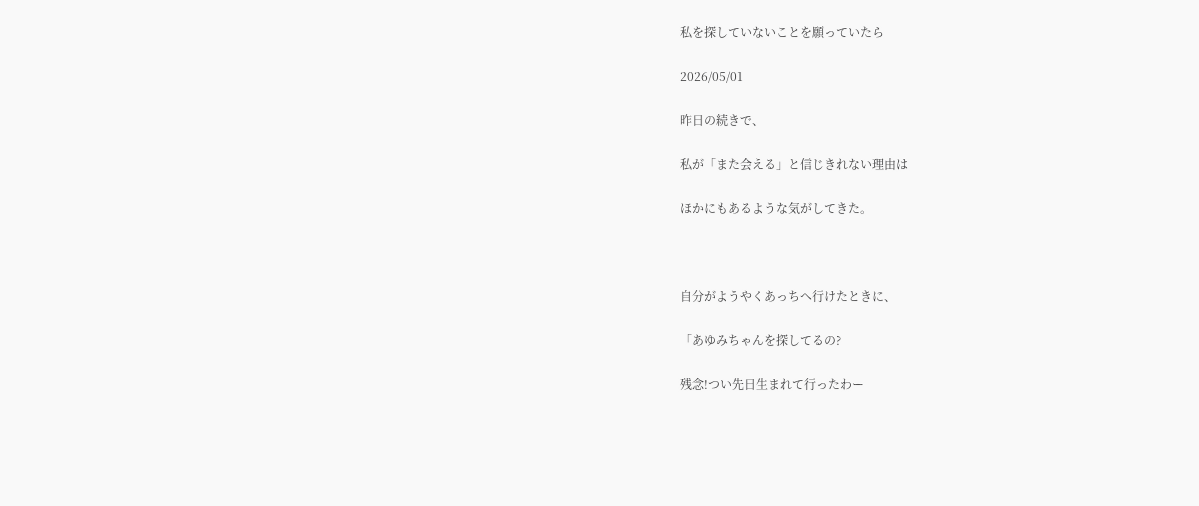私を探していないことを願っていたら

2026/05/01

昨日の続きで、

私が「また会える」と信じきれない理由は

ほかにもあるような気がしてきた。



自分がようやくあっちへ行けたときに、

「あゆみちゃんを探してるの?

残念!つい先日生まれて行ったわー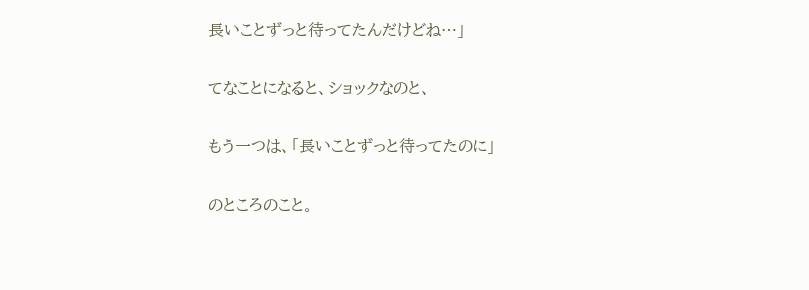長いことずっと待ってたんだけどね…」

てなことになると、ショックなのと、

もう一つは、「長いことずっと待ってたのに」

のところのこと。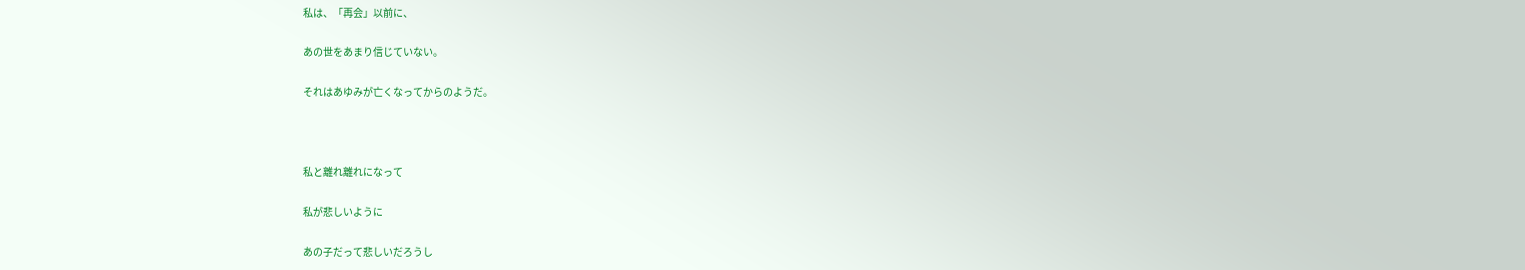私は、「再会」以前に、

あの世をあまり信じていない。

それはあゆみが亡くなってからのようだ。



私と離れ離れになって

私が悲しいように

あの子だって悲しいだろうし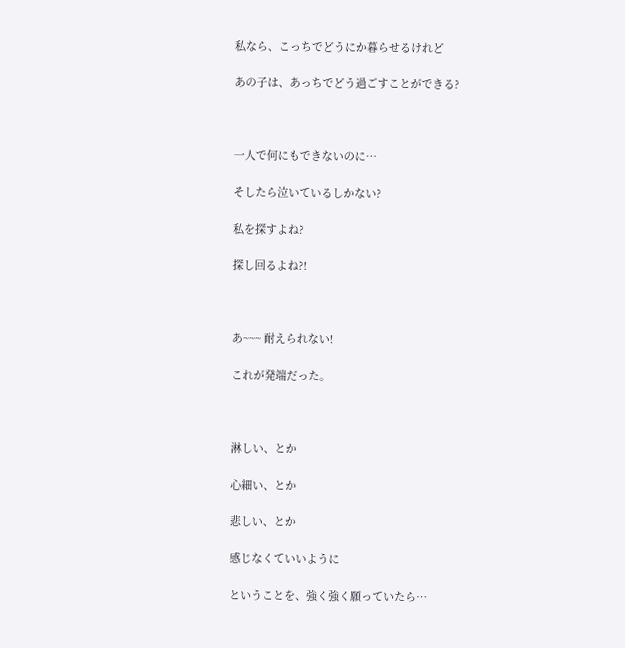私なら、こっちでどうにか暮らせるけれど

あの子は、あっちでどう過ごすことができる?



一人で何にもできないのに…

そしたら泣いているしかない?

私を探すよね?

探し回るよね?!



あ~~~ 耐えられない!

これが発端だった。



淋しい、とか

心細い、とか

悲しい、とか

感じなくていいように

ということを、強く強く願っていたら…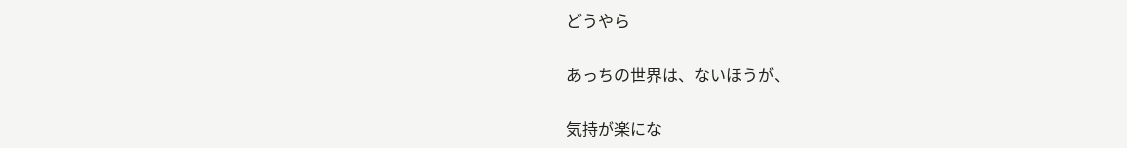どうやら

あっちの世界は、ないほうが、

気持が楽にな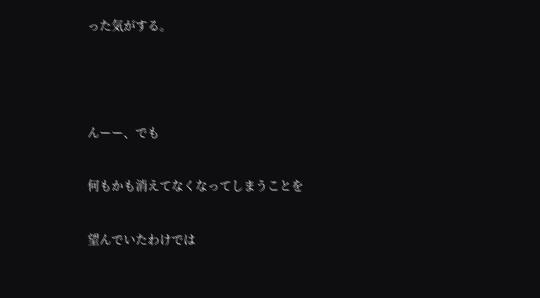った気がする。



んーー、でも

何もかも消えてなくなってしまうことを

望んでいたわけでは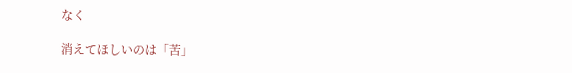なく

消えてほしいのは「苦」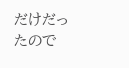だけだったので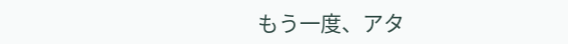もう一度、アタ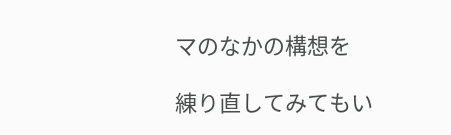マのなかの構想を

練り直してみてもい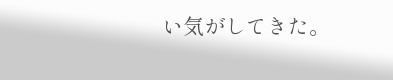い気がしてきた。